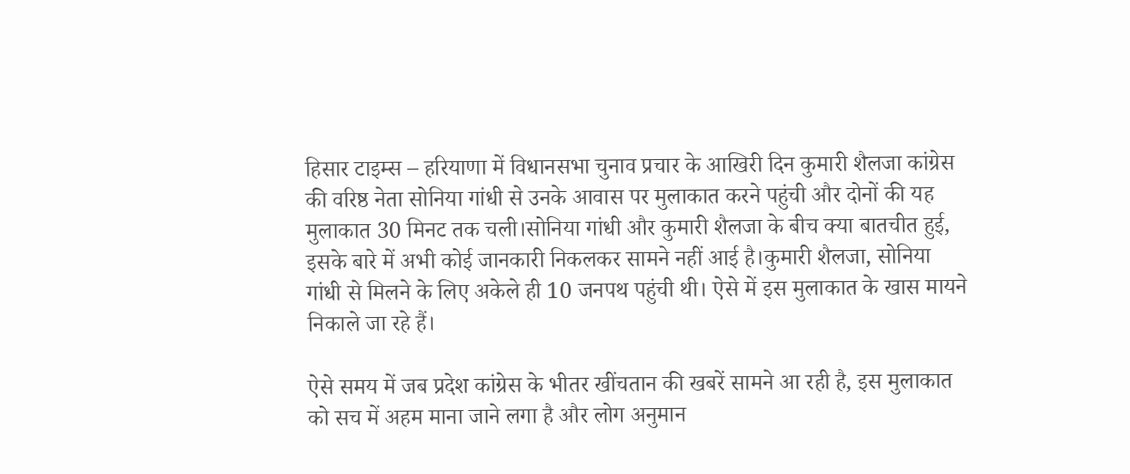हिसार टाइम्स – हरियाणा में विधानसभा चुनाव प्रचार के आखिरी दिन कुमारी शैलजा कांग्रेस की वरिष्ठ नेता सोनिया गांधी से उनके आवास पर मुलाकात करने पहुंची और दोनों की यह मुलाकात 30 मिनट तक चली।सोनिया गांधी और कुमारी शैलजा के बीच क्या बातचीत हुई, इसके बारे में अभी कोई जानकारी निकलकर सामने नहीं आई है।कुमारी शैलजा, सोनिया गांधी से मिलने के लिए अकेले ही 10 जनपथ पहुंची थी। ऐसे में इस मुलाकात के खास मायने निकाले जा रहे हैं।

ऐसे समय में जब प्रदेश कांग्रेस के भीतर खींचतान की खबरें सामने आ रही है, इस मुलाकात को सच में अहम माना जाने लगा है और लोग अनुमान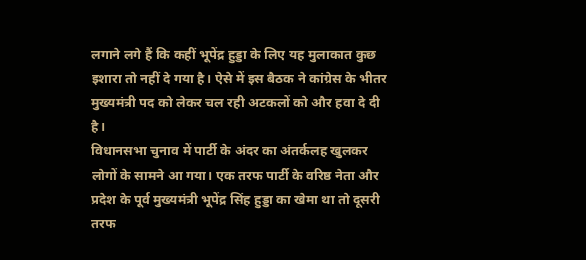लगाने लगे हैं कि कहीं भूपेंद्र हुड्डा के लिए यह मुलाकात कुछ इशारा तो नहीं दे गया है। ऐसे में इस बैठक ने कांग्रेस के भीतर मुख्यमंत्री पद को लेकर चल रही अटकलों को और हवा दे दी है।
विधानसभा चुनाव में पार्टी के अंदर का अंतर्कलह खुलकर लोगों के सामने आ गया। एक तरफ पार्टी के वरिष्ठ नेता और प्रदेश के पूर्व मुख्यमंत्री भूपेंद्र सिंह हुड्डा का खेमा था तो दूसरी तरफ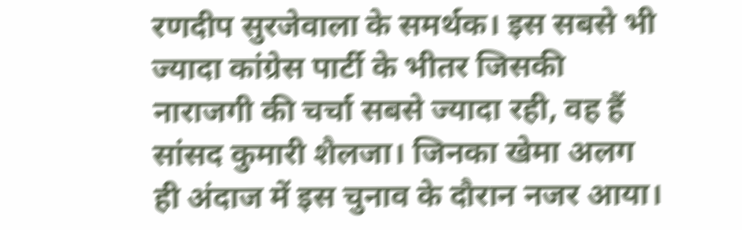रणदीप सुरजेवाला के समर्थक। इस सबसे भी ज्यादा कांग्रेस पार्टी के भीतर जिसकी नाराजगी की चर्चा सबसे ज्यादा रही, वह हैं सांसद कुमारी शैलजा। जिनका खेमा अलग ही अंदाज में इस चुनाव के दौरान नजर आया।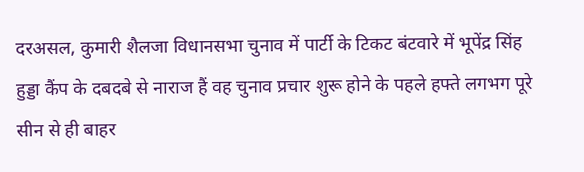दरअसल, कुमारी शैलजा विधानसभा चुनाव में पार्टी के टिकट बंटवारे में भूपेंद्र सिंह हुड्डा कैंप के दबदबे से नाराज हैं वह चुनाव प्रचार शुरू होने के पहले हफ्ते लगभग पूरे सीन से ही बाहर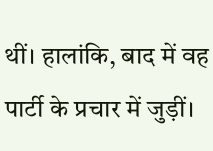थीं। हालांकि, बाद में वह पार्टी के प्रचार में जुड़ीं।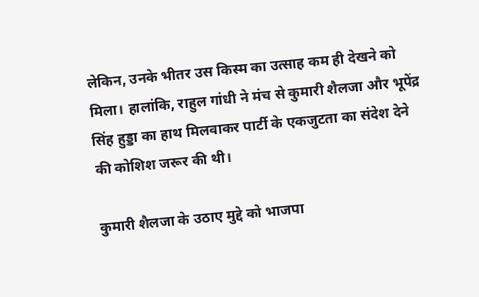लेकिन, उनके भीतर उस किस्म का उत्साह कम ही देखने को मिला। हालांकि, राहुल गांधी ने मंच से कुमारी शैलजा और भूपेंद्र सिंह हुड्डा का हाथ मिलवाकर पार्टी के एकजुटता का संदेश देने की कोशिश जरूर की थी।

कुमारी शैलजा के उठाए मुद्दे को भाजपा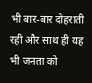भी बार-बार दोहराती रही और साथ ही यह भी जनता को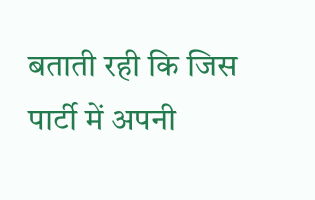बताती रही कि जिस पार्टी में अपनी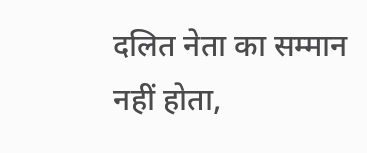दलित नेता का सम्मान नहीं होता,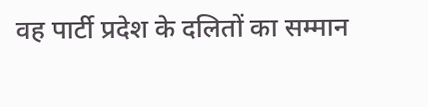वह पार्टी प्रदेश के दलितों का सम्मान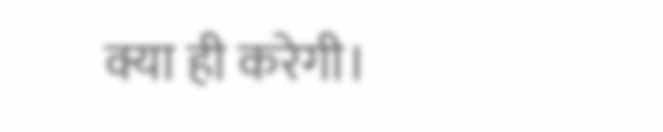क्या ही करेगी।